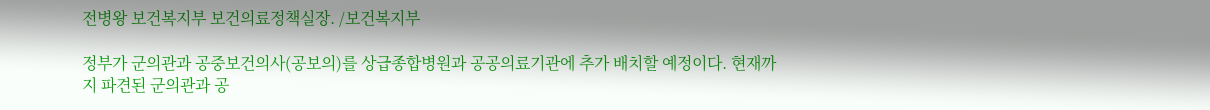전병왕 보건복지부 보건의료정책실장. /보건복지부

정부가 군의관과 공중보건의사(공보의)를 상급종합병원과 공공의료기관에 추가 배치할 예정이다. 현재까지 파견된 군의관과 공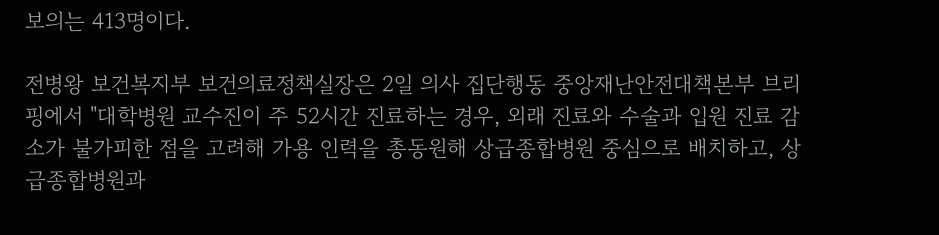보의는 413명이다.

전병왕 보건복지부 보건의료정책실장은 2일 의사 집단행동 중앙재난안전대책본부 브리핑에서 "대학병원 교수진이 주 52시간 진료하는 경우, 외래 진료와 수술과 입원 진료 감소가 불가피한 점을 고려해 가용 인력을 총동원해 상급종합병원 중심으로 배치하고, 상급종합병원과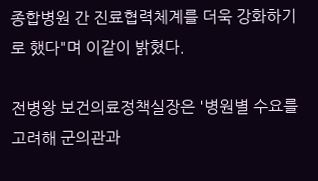종합병원 간 진료협력체계를 더욱 강화하기로 했다"며 이같이 밝혔다.

전병왕 보건의료정책실장은 '병원별 수요를 고려해 군의관과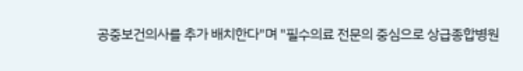공중보건의사를 추가 배치한다"며 "필수의료 전문의 중심으로 상급종합병원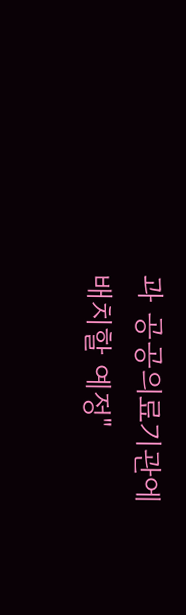과 공공의료기관에 배치할 예정"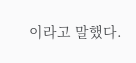이라고 말했다.